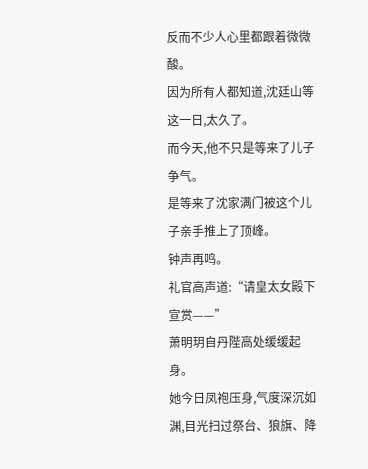反而不少人心里都跟着微微酸。
因为所有人都知道,沈廷山等这一日,太久了。
而今天,他不只是等来了儿子争气。
是等来了沈家满门被这个儿子亲手推上了顶峰。
钟声再鸣。
礼官高声道:“请皇太女殿下宣赏——”
萧明玥自丹陛高处缓缓起身。
她今日凤袍压身,气度深沉如渊,目光扫过祭台、狼旗、降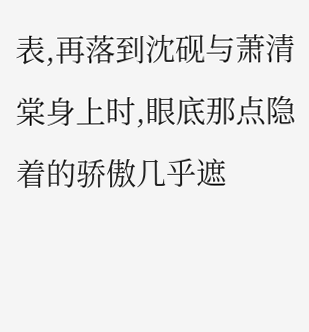表,再落到沈砚与萧清棠身上时,眼底那点隐着的骄傲几乎遮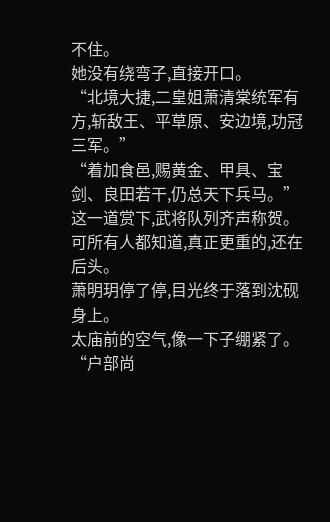不住。
她没有绕弯子,直接开口。
“北境大捷,二皇姐萧清棠统军有方,斩敌王、平草原、安边境,功冠三军。”
“着加食邑,赐黄金、甲具、宝剑、良田若干,仍总天下兵马。”
这一道赏下,武将队列齐声称贺。
可所有人都知道,真正更重的,还在后头。
萧明玥停了停,目光终于落到沈砚身上。
太庙前的空气,像一下子绷紧了。
“户部尚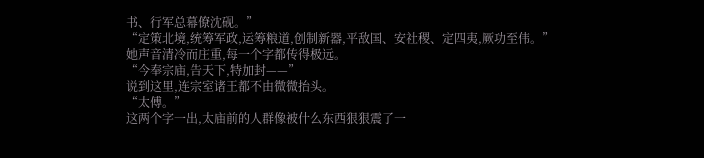书、行军总幕僚沈砚。”
“定策北境,统筹军政,运筹粮道,创制新器,平敌国、安社稷、定四夷,厥功至伟。”
她声音清冷而庄重,每一个字都传得极远。
“今奉宗庙,告天下,特加封——”
说到这里,连宗室诸王都不由微微抬头。
“太傅。”
这两个字一出,太庙前的人群像被什么东西狠狠震了一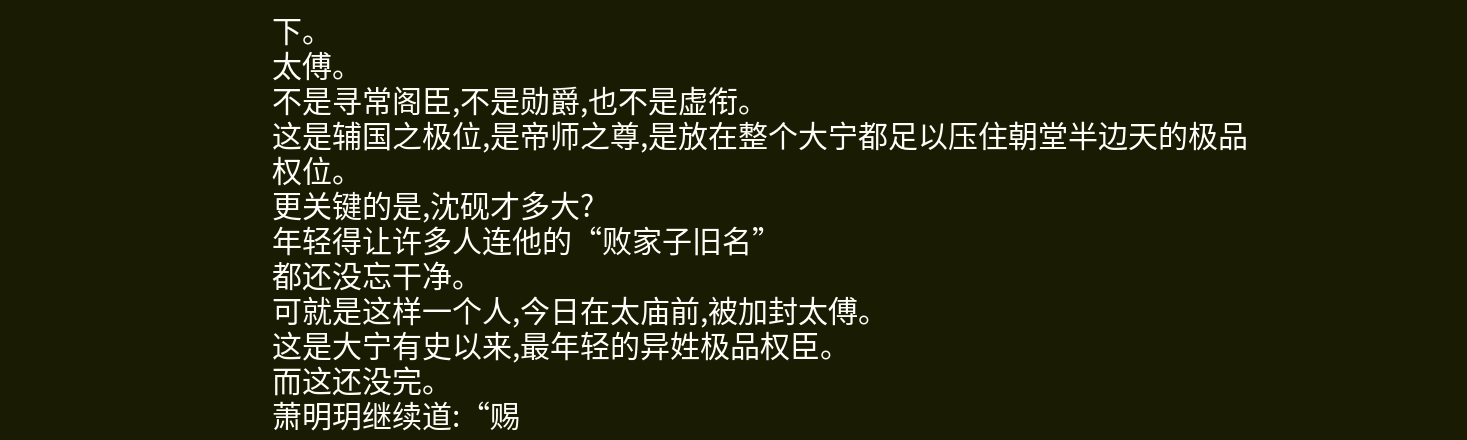下。
太傅。
不是寻常阁臣,不是勋爵,也不是虚衔。
这是辅国之极位,是帝师之尊,是放在整个大宁都足以压住朝堂半边天的极品权位。
更关键的是,沈砚才多大?
年轻得让许多人连他的“败家子旧名”
都还没忘干净。
可就是这样一个人,今日在太庙前,被加封太傅。
这是大宁有史以来,最年轻的异姓极品权臣。
而这还没完。
萧明玥继续道:“赐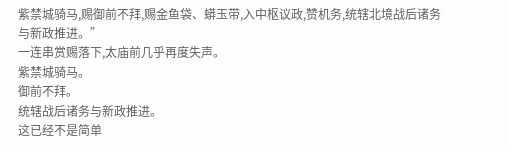紫禁城骑马,赐御前不拜,赐金鱼袋、蟒玉带,入中枢议政,赞机务,统辖北境战后诸务与新政推进。”
一连串赏赐落下,太庙前几乎再度失声。
紫禁城骑马。
御前不拜。
统辖战后诸务与新政推进。
这已经不是简单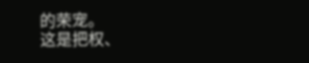的荣宠。
这是把权、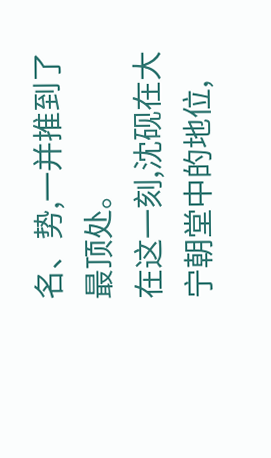名、势,一并推到了最顶处。
在这一刻,沈砚在大宁朝堂中的地位,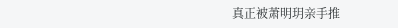真正被萧明玥亲手推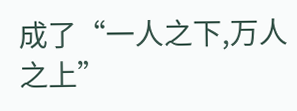成了“一人之下,万人之上”